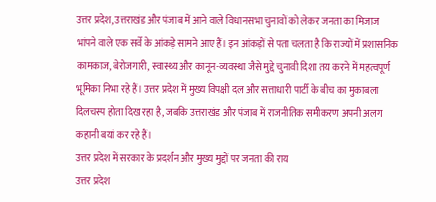उत्तर प्रदेश, उत्तराखंड और पंजाब में आने वाले विधानसभा चुनावों को लेकर जनता का मिजाज भांपने वाले एक सर्वे के आंकड़े सामने आए हैं। इन आंकड़ों से पता चलता है कि राज्यों में प्रशासनिक कामकाज, बेरोजगारी, स्वास्थ्य और कानून-व्यवस्था जैसे मुद्दे चुनावी दिशा तय करने में महत्वपूर्ण भूमिका निभा रहे हैं। उत्तर प्रदेश में मुख्य विपक्षी दल और सत्ताधारी पार्टी के बीच का मुकाबला दिलचस्प होता दिख रहा है, जबकि उत्तराखंड और पंजाब में राजनीतिक समीकरण अपनी अलग कहानी बयां कर रहे हैं।
उत्तर प्रदेश में सरकार के प्रदर्शन और मुख्य मुद्दों पर जनता की राय
उत्तर प्रदेश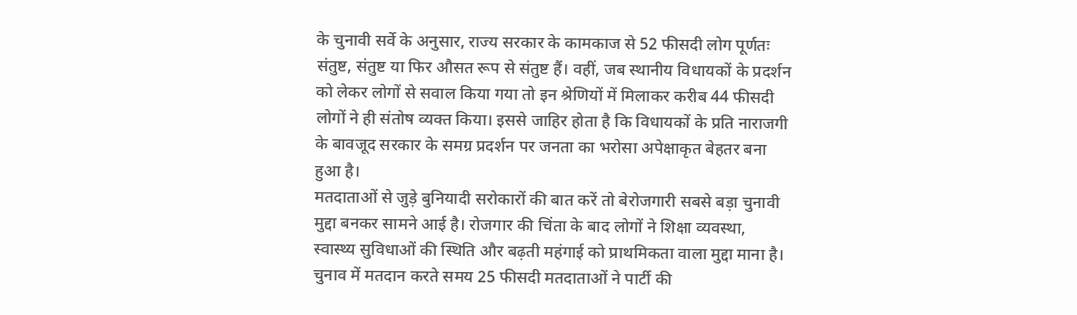के चुनावी सर्वे के अनुसार, राज्य सरकार के कामकाज से 52 फीसदी लोग पूर्णतः संतुष्ट, संतुष्ट या फिर औसत रूप से संतुष्ट हैं। वहीं, जब स्थानीय विधायकों के प्रदर्शन को लेकर लोगों से सवाल किया गया तो इन श्रेणियों में मिलाकर करीब 44 फीसदी लोगों ने ही संतोष व्यक्त किया। इससे जाहिर होता है कि विधायकों के प्रति नाराजगी के बावजूद सरकार के समग्र प्रदर्शन पर जनता का भरोसा अपेक्षाकृत बेहतर बना हुआ है।
मतदाताओं से जुड़े बुनियादी सरोकारों की बात करें तो बेरोजगारी सबसे बड़ा चुनावी मुद्दा बनकर सामने आई है। रोजगार की चिंता के बाद लोगों ने शिक्षा व्यवस्था, स्वास्थ्य सुविधाओं की स्थिति और बढ़ती महंगाई को प्राथमिकता वाला मुद्दा माना है। चुनाव में मतदान करते समय 25 फीसदी मतदाताओं ने पार्टी की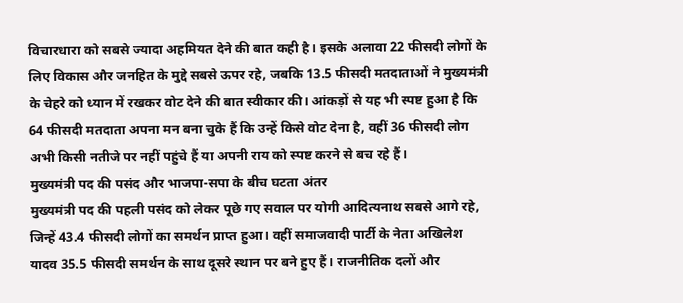विचारधारा को सबसे ज्यादा अहमियत देने की बात कही है। इसके अलावा 22 फीसदी लोगों के लिए विकास और जनहित के मुद्दे सबसे ऊपर रहे, जबकि 13.5 फीसदी मतदाताओं ने मुख्यमंत्री के चेहरे को ध्यान में रखकर वोट देने की बात स्वीकार की। आंकड़ों से यह भी स्पष्ट हुआ है कि 64 फीसदी मतदाता अपना मन बना चुके हैं कि उन्हें किसे वोट देना है, वहीं 36 फीसदी लोग अभी किसी नतीजे पर नहीं पहुंचे हैं या अपनी राय को स्पष्ट करने से बच रहे हैं।
मुख्यमंत्री पद की पसंद और भाजपा-सपा के बीच घटता अंतर
मुख्यमंत्री पद की पहली पसंद को लेकर पूछे गए सवाल पर योगी आदित्यनाथ सबसे आगे रहे, जिन्हें 43.4 फीसदी लोगों का समर्थन प्राप्त हुआ। वहीं समाजवादी पार्टी के नेता अखिलेश यादव 35.5 फीसदी समर्थन के साथ दूसरे स्थान पर बने हुए हैं। राजनीतिक दलों और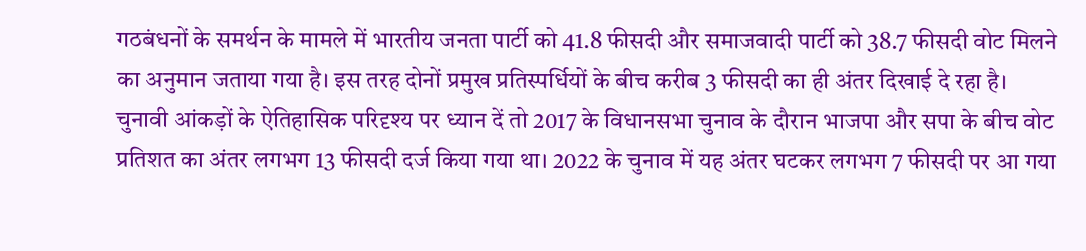गठबंधनों के समर्थन के मामले में भारतीय जनता पार्टी को 41.8 फीसदी और समाजवादी पार्टी को 38.7 फीसदी वोट मिलने का अनुमान जताया गया है। इस तरह दोनों प्रमुख प्रतिस्पर्धियों के बीच करीब 3 फीसदी का ही अंतर दिखाई दे रहा है।
चुनावी आंकड़ों के ऐतिहासिक परिदृश्य पर ध्यान दें तो 2017 के विधानसभा चुनाव के दौरान भाजपा और सपा के बीच वोट प्रतिशत का अंतर लगभग 13 फीसदी दर्ज किया गया था। 2022 के चुनाव में यह अंतर घटकर लगभग 7 फीसदी पर आ गया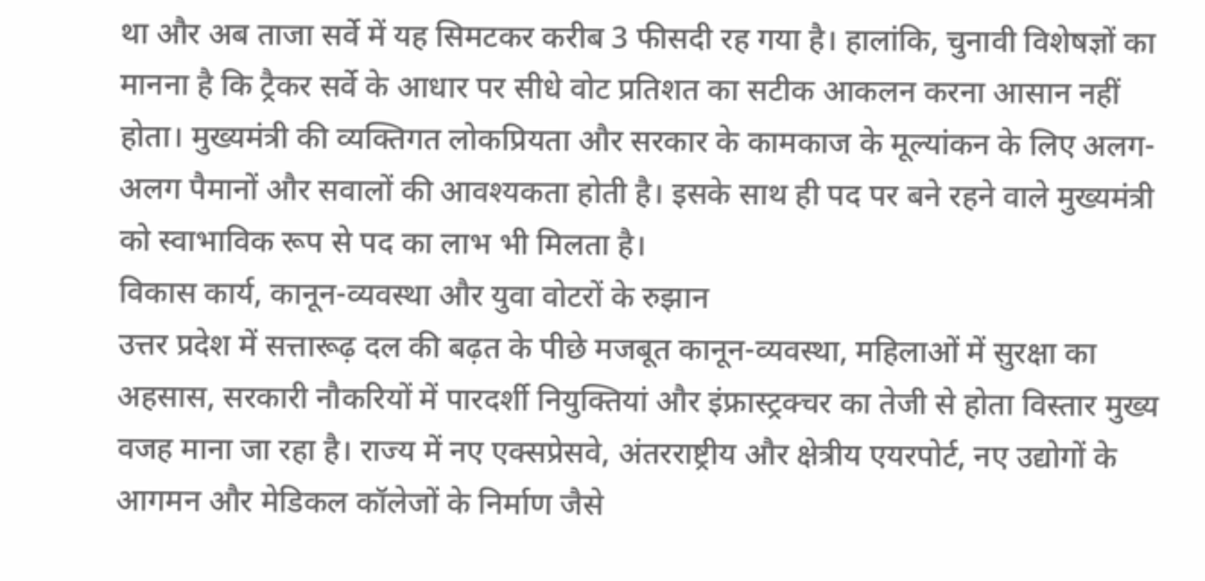था और अब ताजा सर्वे में यह सिमटकर करीब 3 फीसदी रह गया है। हालांकि, चुनावी विशेषज्ञों का मानना है कि ट्रैकर सर्वे के आधार पर सीधे वोट प्रतिशत का सटीक आकलन करना आसान नहीं होता। मुख्यमंत्री की व्यक्तिगत लोकप्रियता और सरकार के कामकाज के मूल्यांकन के लिए अलग-अलग पैमानों और सवालों की आवश्यकता होती है। इसके साथ ही पद पर बने रहने वाले मुख्यमंत्री को स्वाभाविक रूप से पद का लाभ भी मिलता है।
विकास कार्य, कानून-व्यवस्था और युवा वोटरों के रुझान
उत्तर प्रदेश में सत्तारूढ़ दल की बढ़त के पीछे मजबूत कानून-व्यवस्था, महिलाओं में सुरक्षा का अहसास, सरकारी नौकरियों में पारदर्शी नियुक्तियां और इंफ्रास्ट्रक्चर का तेजी से होता विस्तार मुख्य वजह माना जा रहा है। राज्य में नए एक्सप्रेसवे, अंतरराष्ट्रीय और क्षेत्रीय एयरपोर्ट, नए उद्योगों के आगमन और मेडिकल कॉलेजों के निर्माण जैसे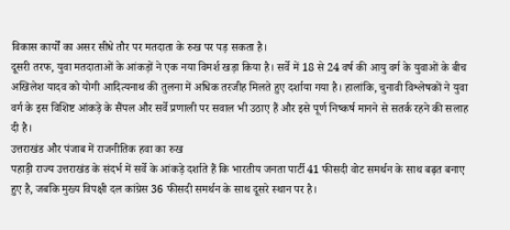विकास कार्यों का असर सीधे तौर पर मतदाता के रुख पर पड़ सकता है।
दूसरी तरफ, युवा मतदाताओं के आंकड़ों ने एक नया विमर्श खड़ा किया है। सर्वे में 18 से 24 वर्ष की आयु वर्ग के युवाओं के बीच अखिलेश यादव को योगी आदित्यनाथ की तुलना में अधिक तरजीह मिलते हुए दर्शाया गया है। हालांकि, चुनावी विश्लेषकों ने युवा वर्ग के इस विशिष्ट आंकड़े के सैंपल और सर्वे प्रणाली पर सवाल भी उठाए हैं और इसे पूर्ण निष्कर्ष मानने से सतर्क रहने की सलाह दी है।
उत्तराखंड और पंजाब में राजनीतिक हवा का रुख
पहाड़ी राज्य उत्तराखंड के संदर्भ में सर्वे के आंकड़े दर्शाते हैं कि भारतीय जनता पार्टी 41 फीसदी वोट समर्थन के साथ बढ़त बनाए हुए है, जबकि मुख्य विपक्षी दल कांग्रेस 36 फीसदी समर्थन के साथ दूसरे स्थान पर है।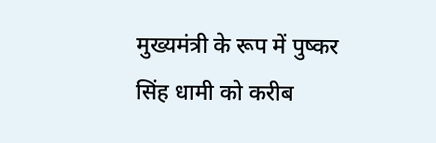मुख्यमंत्री के रूप में पुष्कर सिंह धामी को करीब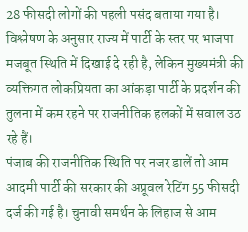28 फीसदी लोगों की पहली पसंद बताया गया है। विश्लेषण के अनुसार राज्य में पार्टी के स्तर पर भाजपा मजबूत स्थिति में दिखाई दे रही है, लेकिन मुख्यमंत्री की व्यक्तिगत लोकप्रियता का आंकड़ा पार्टी के प्रदर्शन की तुलना में कम रहने पर राजनीतिक हलकों में सवाल उठ रहे हैं।
पंजाब की राजनीतिक स्थिति पर नजर डालें तो आम आदमी पार्टी की सरकार की अप्रूवल रेटिंग 55 फीसदी दर्ज की गई है। चुनावी समर्थन के लिहाज से आम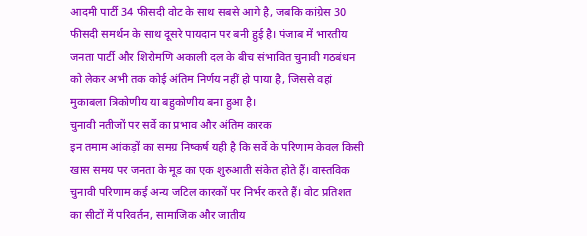आदमी पार्टी 34 फीसदी वोट के साथ सबसे आगे है, जबकि कांग्रेस 30 फीसदी समर्थन के साथ दूसरे पायदान पर बनी हुई है। पंजाब में भारतीय जनता पार्टी और शिरोमणि अकाली दल के बीच संभावित चुनावी गठबंधन को लेकर अभी तक कोई अंतिम निर्णय नहीं हो पाया है, जिससे वहां मुकाबला त्रिकोणीय या बहुकोणीय बना हुआ है।
चुनावी नतीजों पर सर्वे का प्रभाव और अंतिम कारक
इन तमाम आंकड़ों का समग्र निष्कर्ष यही है कि सर्वे के परिणाम केवल किसी खास समय पर जनता के मूड का एक शुरुआती संकेत होते हैं। वास्तविक चुनावी परिणाम कई अन्य जटिल कारकों पर निर्भर करते हैं। वोट प्रतिशत का सीटों में परिवर्तन, सामाजिक और जातीय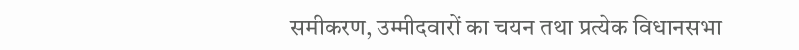समीकरण, उम्मीदवारों का चयन तथा प्रत्येक विधानसभा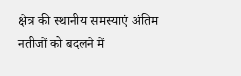क्षेत्र की स्थानीय समस्याएं अंतिम नतीजों को बदलने में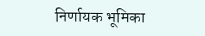निर्णायक भूमिका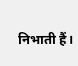निभाती हैं।